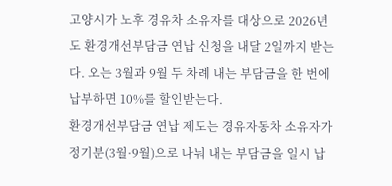고양시가 노후 경유차 소유자를 대상으로 2026년도 환경개선부담금 연납 신청을 내달 2일까지 받는다. 오는 3월과 9월 두 차례 내는 부담금을 한 번에 납부하면 10%를 할인받는다.
환경개선부담금 연납 제도는 경유자동차 소유자가 정기분(3월·9월)으로 나눠 내는 부담금을 일시 납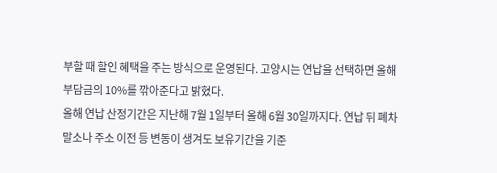부할 때 할인 혜택을 주는 방식으로 운영된다. 고양시는 연납을 선택하면 올해 부담금의 10%를 깎아준다고 밝혔다.
올해 연납 산정기간은 지난해 7월 1일부터 올해 6월 30일까지다. 연납 뒤 폐차 말소나 주소 이전 등 변동이 생겨도 보유기간을 기준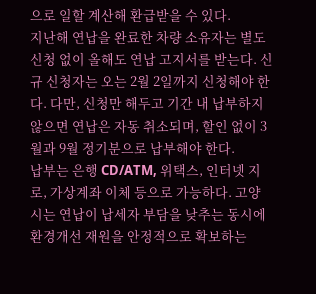으로 일할 계산해 환급받을 수 있다.
지난해 연납을 완료한 차량 소유자는 별도 신청 없이 올해도 연납 고지서를 받는다. 신규 신청자는 오는 2월 2일까지 신청해야 한다. 다만, 신청만 해두고 기간 내 납부하지 않으면 연납은 자동 취소되며, 할인 없이 3월과 9월 정기분으로 납부해야 한다.
납부는 은행 CD/ATM, 위택스, 인터넷 지로, 가상계좌 이체 등으로 가능하다. 고양시는 연납이 납세자 부담을 낮추는 동시에 환경개선 재원을 안정적으로 확보하는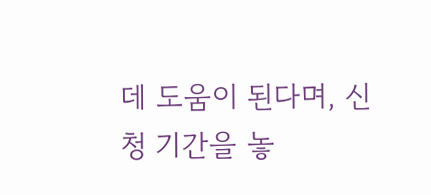데 도움이 된다며, 신청 기간을 놓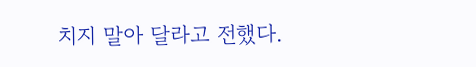치지 말아 달라고 전했다.